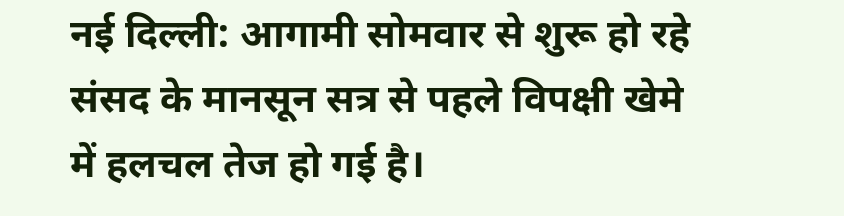नई दिल्ली: आगामी सोमवार से शुरू हो रहे संसद के मानसून सत्र से पहले विपक्षी खेमे में हलचल तेज हो गई है।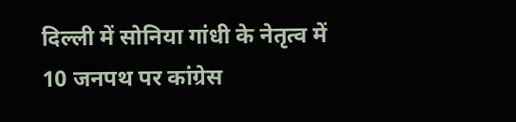दिल्ली में सोनिया गांधी के नेतृत्व में 10 जनपथ पर कांग्रेस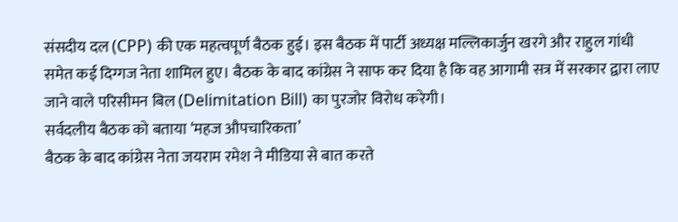संसदीय दल (CPP) की एक महत्वपूर्ण बैठक हुई। इस बैठक में पार्टी अध्यक्ष मल्लिकार्जुन खरगे और राहुल गांधी समेत कई दिग्गज नेता शामिल हुए। बैठक के बाद कांग्रेस ने साफ कर दिया है कि वह आगामी सत्र में सरकार द्वारा लाए जाने वाले परिसीमन बिल (Delimitation Bill) का पुरजोर विरोध करेगी।
सर्वदलीय बैठक को बताया ‘महज औपचारिकता’
बैठक के बाद कांग्रेस नेता जयराम रमेश ने मीडिया से बात करते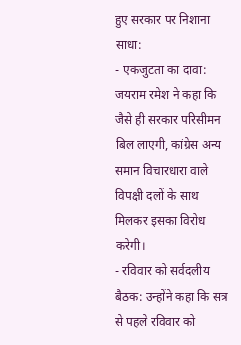हुए सरकार पर निशाना साधा:
- एकजुटता का दावा: जयराम रमेश ने कहा कि जैसे ही सरकार परिसीमन बिल लाएगी, कांग्रेस अन्य समान विचारधारा वाले विपक्षी दलों के साथ मिलकर इसका विरोध करेगी।
- रविवार को सर्वदलीय बैठक: उन्होंने कहा कि सत्र से पहले रविवार को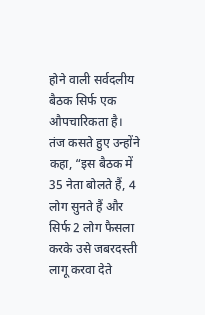होने वाली सर्वदलीय बैठक सिर्फ एक औपचारिकता है। तंज कसते हुए उन्होंने कहा, “इस बैठक में 35 नेता बोलते हैं, 4 लोग सुनते हैं और सिर्फ 2 लोग फैसला करके उसे जबरदस्ती लागू करवा देते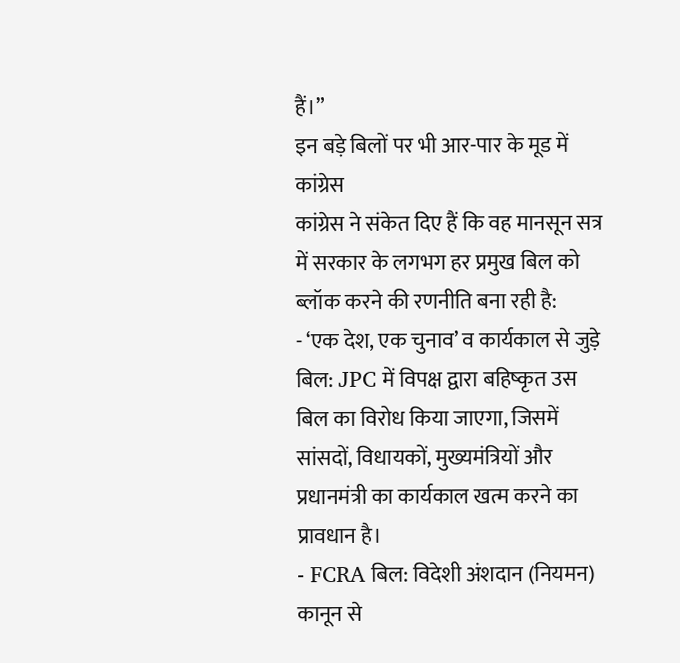हैं।”
इन बड़े बिलों पर भी आर-पार के मूड में कांग्रेस
कांग्रेस ने संकेत दिए हैं कि वह मानसून सत्र में सरकार के लगभग हर प्रमुख बिल को ब्लॉक करने की रणनीति बना रही है:
- ‘एक देश, एक चुनाव’ व कार्यकाल से जुड़े बिल: JPC में विपक्ष द्वारा बहिष्कृत उस बिल का विरोध किया जाएगा, जिसमें सांसदों, विधायकों, मुख्यमंत्रियों और प्रधानमंत्री का कार्यकाल खत्म करने का प्रावधान है।
- FCRA बिल: विदेशी अंशदान (नियमन) कानून से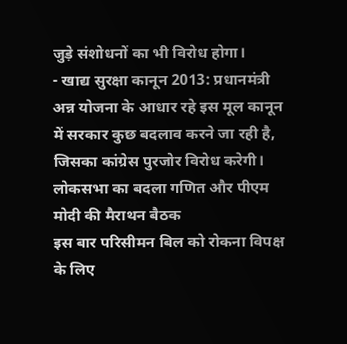जुड़े संशोधनों का भी विरोध होगा।
- खाद्य सुरक्षा कानून 2013: प्रधानमंत्री अन्न योजना के आधार रहे इस मूल कानून में सरकार कुछ बदलाव करने जा रही है, जिसका कांग्रेस पुरजोर विरोध करेगी।
लोकसभा का बदला गणित और पीएम मोदी की मैराथन बैठक
इस बार परिसीमन बिल को रोकना विपक्ष के लिए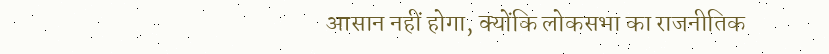आसान नहीं होगा, क्योंकि लोकसभा का राजनीतिक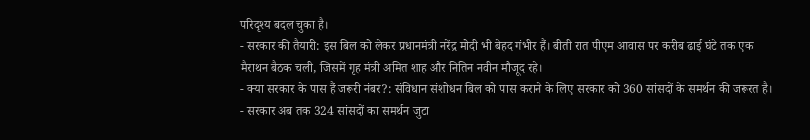परिदृश्य बदल चुका है।
- सरकार की तैयारी: इस बिल को लेकर प्रधानमंत्री नरेंद्र मोदी भी बेहद गंभीर हैं। बीती रात पीएम आवास पर करीब ढाई घंटे तक एक मैराथन बैठक चली, जिसमें गृह मंत्री अमित शाह और नितिन नवीन मौजूद रहे।
- क्या सरकार के पास हैं जरूरी नंबर?: संविधान संशोधन बिल को पास कराने के लिए सरकार को 360 सांसदों के समर्थन की जरूरत है।
- सरकार अब तक 324 सांसदों का समर्थन जुटा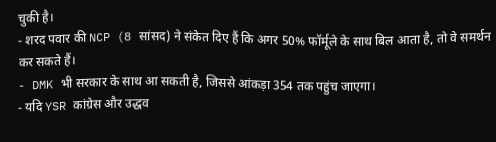चुकी है।
- शरद पवार की NCP (8 सांसद) ने संकेत दिए हैं कि अगर 50% फॉर्मूले के साथ बिल आता है, तो वे समर्थन कर सकते हैं।
- DMK भी सरकार के साथ आ सकती है, जिससे आंकड़ा 354 तक पहुंच जाएगा।
- यदि YSR कांग्रेस और उद्धव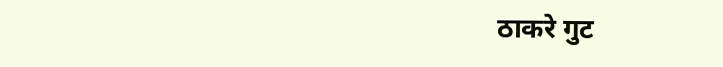ठाकरे गुट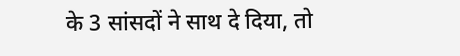के 3 सांसदों ने साथ दे दिया, तो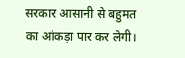सरकार आसानी से बहुमत का आंकड़ा पार कर लेगी।